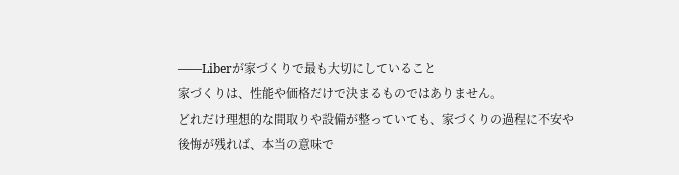――Liberが家づくりで最も大切にしていること
家づくりは、性能や価格だけで決まるものではありません。
どれだけ理想的な間取りや設備が整っていても、家づくりの過程に不安や後悔が残れば、本当の意味で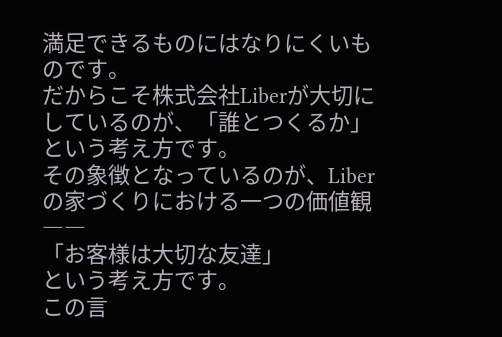満足できるものにはなりにくいものです。
だからこそ株式会社Liberが大切にしているのが、「誰とつくるか」という考え方です。
その象徴となっているのが、Liberの家づくりにおける一つの価値観――
「お客様は大切な友達」
という考え方です。
この言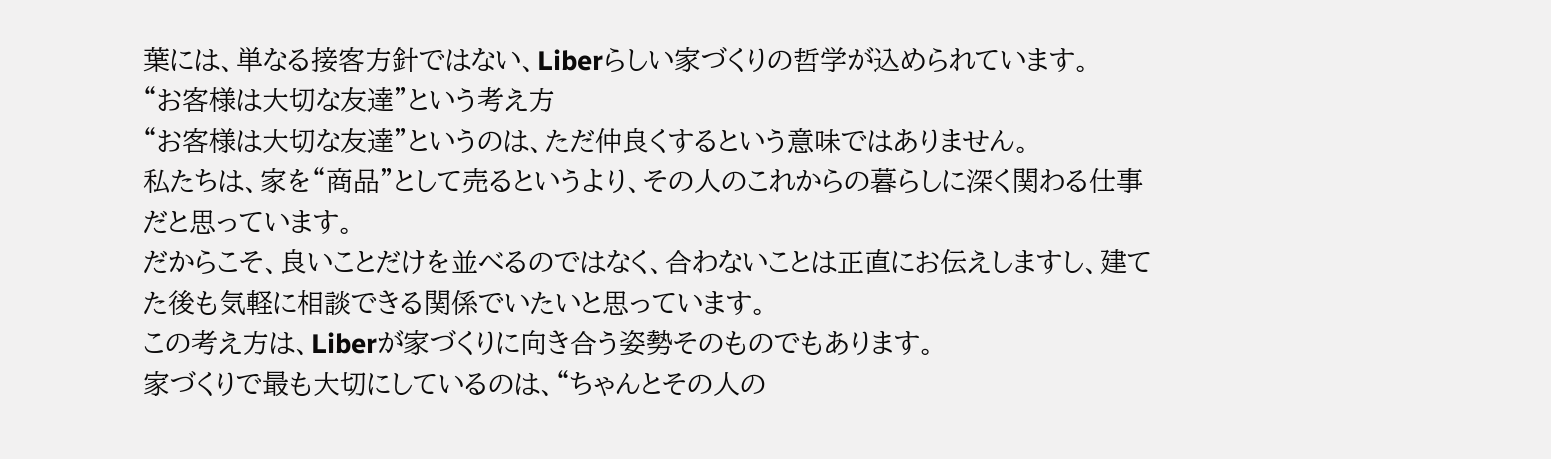葉には、単なる接客方針ではない、Liberらしい家づくりの哲学が込められています。
“お客様は大切な友達”という考え方
“お客様は大切な友達”というのは、ただ仲良くするという意味ではありません。
私たちは、家を“商品”として売るというより、その人のこれからの暮らしに深く関わる仕事だと思っています。
だからこそ、良いことだけを並べるのではなく、合わないことは正直にお伝えしますし、建てた後も気軽に相談できる関係でいたいと思っています。
この考え方は、Liberが家づくりに向き合う姿勢そのものでもあります。
家づくりで最も大切にしているのは、“ちゃんとその人の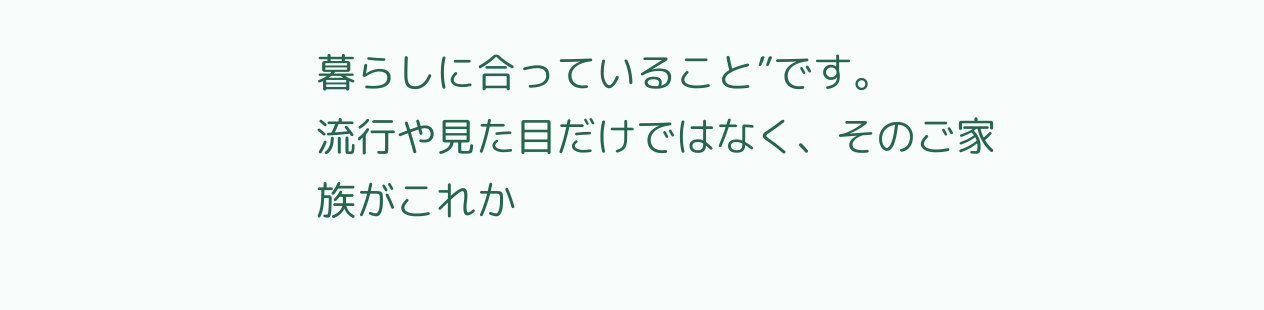暮らしに合っていること”です。
流行や見た目だけではなく、そのご家族がこれか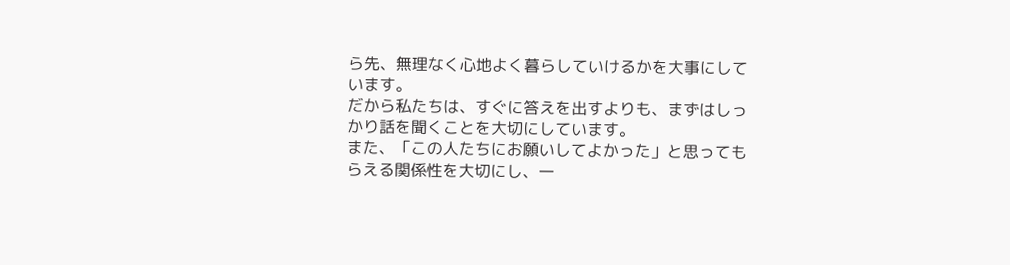ら先、無理なく心地よく暮らしていけるかを大事にしています。
だから私たちは、すぐに答えを出すよりも、まずはしっかり話を聞くことを大切にしています。
また、「この人たちにお願いしてよかった」と思ってもらえる関係性を大切にし、一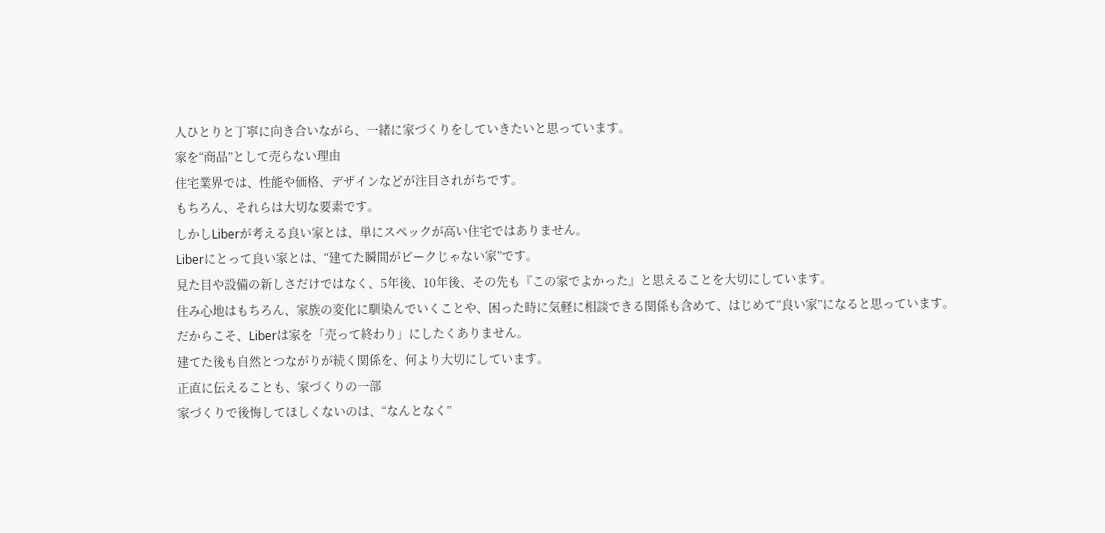人ひとりと丁寧に向き合いながら、一緒に家づくりをしていきたいと思っています。
家を“商品”として売らない理由
住宅業界では、性能や価格、デザインなどが注目されがちです。
もちろん、それらは大切な要素です。
しかしLiberが考える良い家とは、単にスペックが高い住宅ではありません。
Liberにとって良い家とは、“建てた瞬間がピークじゃない家”です。
見た目や設備の新しさだけではなく、5年後、10年後、その先も『この家でよかった』と思えることを大切にしています。
住み心地はもちろん、家族の変化に馴染んでいくことや、困った時に気軽に相談できる関係も含めて、はじめて“良い家”になると思っています。
だからこそ、Liberは家を「売って終わり」にしたくありません。
建てた後も自然とつながりが続く関係を、何より大切にしています。
正直に伝えることも、家づくりの一部
家づくりで後悔してほしくないのは、“なんとなく”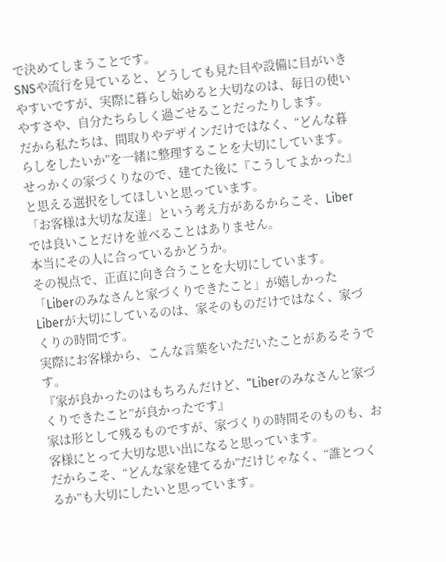で決めてしまうことです。
SNSや流行を見ていると、どうしても見た目や設備に目がいきやすいですが、実際に暮らし始めると大切なのは、毎日の使いやすさや、自分たちらしく過ごせることだったりします。
だから私たちは、間取りやデザインだけではなく、“どんな暮らしをしたいか”を一緒に整理することを大切にしています。
せっかくの家づくりなので、建てた後に『こうしてよかった』と思える選択をしてほしいと思っています。
「お客様は大切な友達」という考え方があるからこそ、Liberでは良いことだけを並べることはありません。
本当にその人に合っているかどうか。
その視点で、正直に向き合うことを大切にしています。
「Liberのみなさんと家づくりできたこと」が嬉しかった
Liberが大切にしているのは、家そのものだけではなく、家づくりの時間です。
実際にお客様から、こんな言葉をいただいたことがあるそうです。
『家が良かったのはもちろんだけど、“Liberのみなさんと家づくりできたこと”が良かったです』
家は形として残るものですが、家づくりの時間そのものも、お客様にとって大切な思い出になると思っています。
だからこそ、“どんな家を建てるか”だけじゃなく、“誰とつくるか”も大切にしたいと思っています。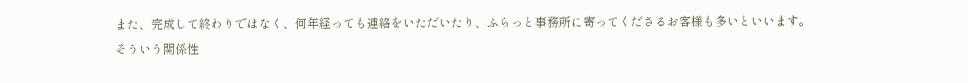また、完成して終わりではなく、何年経っても連絡をいただいたり、ふらっと事務所に寄ってくださるお客様も多いといいます。
そういう関係性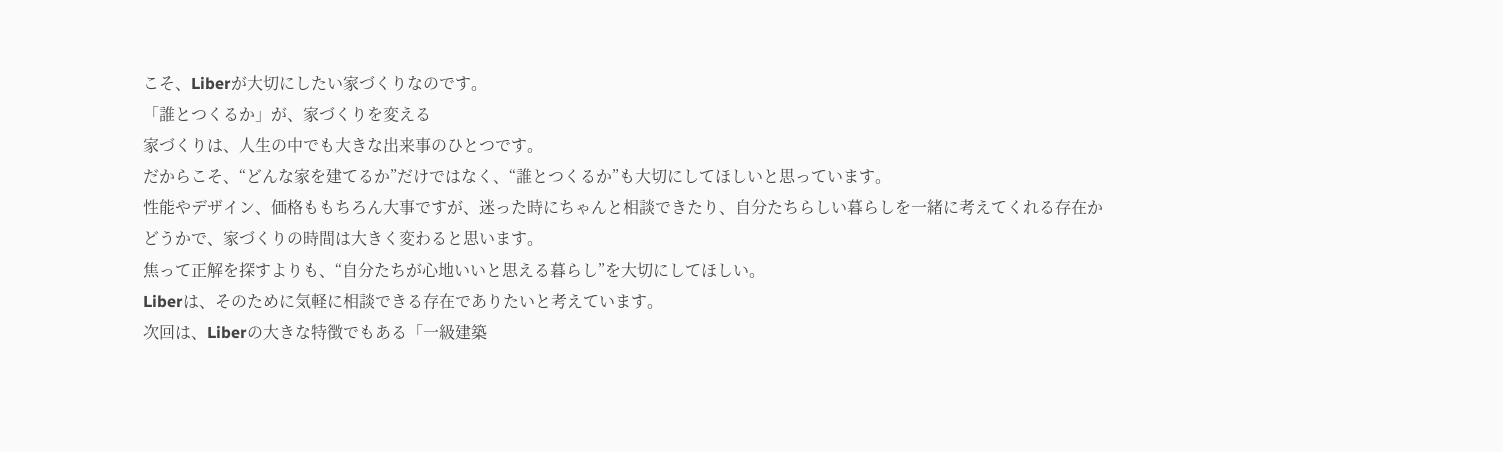こそ、Liberが大切にしたい家づくりなのです。
「誰とつくるか」が、家づくりを変える
家づくりは、人生の中でも大きな出来事のひとつです。
だからこそ、“どんな家を建てるか”だけではなく、“誰とつくるか”も大切にしてほしいと思っています。
性能やデザイン、価格ももちろん大事ですが、迷った時にちゃんと相談できたり、自分たちらしい暮らしを一緒に考えてくれる存在かどうかで、家づくりの時間は大きく変わると思います。
焦って正解を探すよりも、“自分たちが心地いいと思える暮らし”を大切にしてほしい。
Liberは、そのために気軽に相談できる存在でありたいと考えています。
次回は、Liberの大きな特徴でもある「一級建築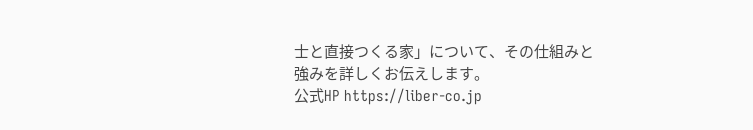士と直接つくる家」について、その仕組みと強みを詳しくお伝えします。
公式HP https://liber-co.jp